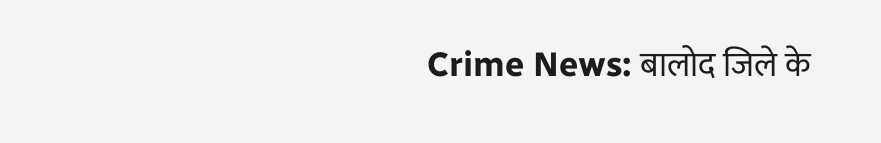Crime News: बालोद जिले के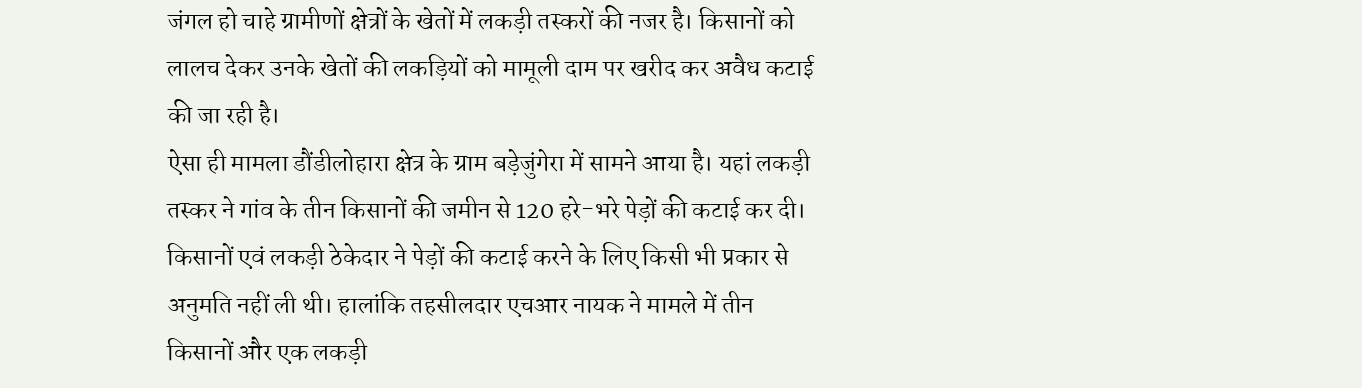जंगल हो चाहे ग्रामीणों क्षेत्रों के खेतों में लकड़ी तस्करों की नजर है। किसानों को लालच देकर उनके खेतों की लकड़ियों को मामूली दाम पर खरीद कर अवैध कटाई की जा रही है।
ऐसा ही मामला डौंडीलोहारा क्षेत्र के ग्राम बड़ेजुंगेरा में सामने आया है। यहां लकड़ी तस्कर ने गांव के तीन किसानों की जमीन से 120 हरे-भरे पेड़ों की कटाई कर दी। किसानों एवं लकड़ी ठेकेदार ने पेड़ों की कटाई करने के लिए किसी भी प्रकार से अनुमति नहीं ली थी। हालांकि तहसीलदार एचआर नायक ने मामले में तीन किसानों और एक लकड़ी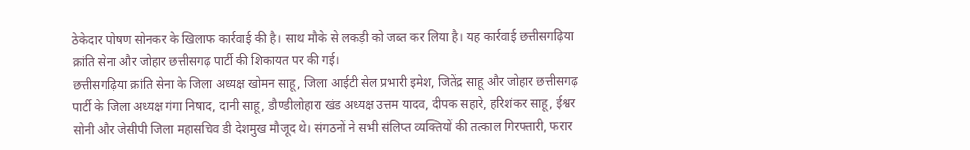ठेकेदार पोषण सोनकर के खिलाफ कार्रवाई की है। साथ मौके से लकड़ी को जब्त कर लिया है। यह कार्रवाई छत्तीसगढ़िया क्रांति सेना और जोहार छत्तीसगढ़ पार्टी की शिकायत पर की गई।
छत्तीसगढ़िया क्रांति सेना के जिला अध्यक्ष खोमन साहू, जिला आईटी सेल प्रभारी इमेश, जितेंद्र साहू और जोहार छत्तीसगढ़ पार्टी के जिला अध्यक्ष गंगा निषाद, दानी साहू, डौण्डीलोहारा खंड अध्यक्ष उत्तम यादव, दीपक सहारे, हरिशंकर साहू, ईश्वर सोनी और जेसीपी जिला महासचिव डी देशमुख मौजूद थे। संगठनों ने सभी संलिप्त व्यक्तियों की तत्काल गिरफ्तारी, फरार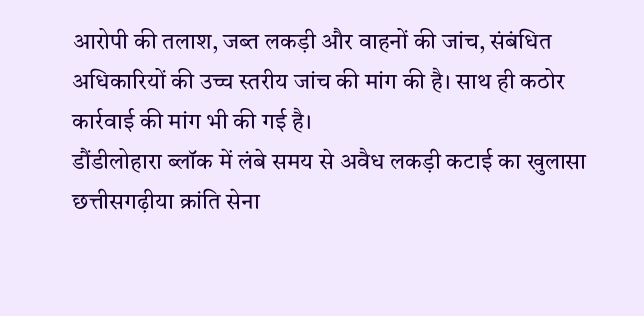आरोपी की तलाश, जब्त लकड़ी और वाहनों की जांच, संबंधित अधिकारियों की उच्च स्तरीय जांच की मांग की है। साथ ही कठोर कार्रवाई की मांग भी की गई है।
डौंडीलोहारा ब्लॉक में लंबे समय से अवैध लकड़ी कटाई का खुलासा छत्तीसगढ़ीया क्रांति सेना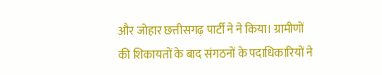और जोहार छत्तीसगढ़ पार्टी ने ने किया। ग्रामीणों की शिकायतों के बाद संगठनों के पदाधिकारियों ने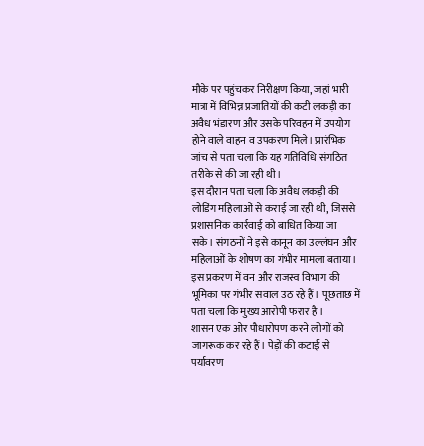मौके पर पहुंचकर निरीक्षण किया, जहां भारी मात्रा में विभिन्न प्रजातियों की कटी लकड़ी का अवैध भंडारण और उसके परिवहन में उपयोग होने वाले वाहन व उपकरण मिले। प्रारंभिक जांच से पता चला कि यह गतिविधि संगठित तरीके से की जा रही थी।
इस दौरान पता चला कि अवैध लकड़ी की लोडिंग महिलाओं से कराई जा रही थी, जिससे प्रशासनिक कार्रवाई को बाधित किया जा सके। संगठनों ने इसे कानून का उल्लंघन और महिलाओं के शोषण का गंभीर मामला बताया। इस प्रकरण में वन और राजस्व विभाग की भूमिका पर गंभीर सवाल उठ रहे हैं। पूछताछ में पता चला कि मुख्य आरोपी फरार है।
शासन एक ओर पौधारोपण करने लोगों को जागरूक कर रहे हैं। पेड़ों की कटाई से पर्यावरण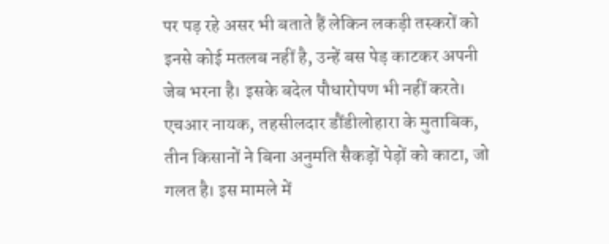पर पड़ रहे असर भी बताते हैं लेकिन लकड़ी तस्करों को इनसे कोई मतलब नहीं है, उन्हें बस पेड़ काटकर अपनी जेब भरना है। इसके बदेल पौधारोपण भी नहीं करते।
एचआर नायक, तहसीलदार डौंडीलोहारा के मुताबिक, तीन किसानों ने बिना अनुमति सैकड़ों पेड़ों को काटा, जो गलत है। इस मामले में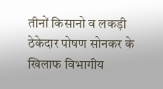तीनों किसानो व लकड़ी ठेकेदार पोषण सोनकर के खिलाफ विभागीय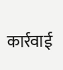कार्रवाई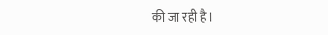की जा रही है।